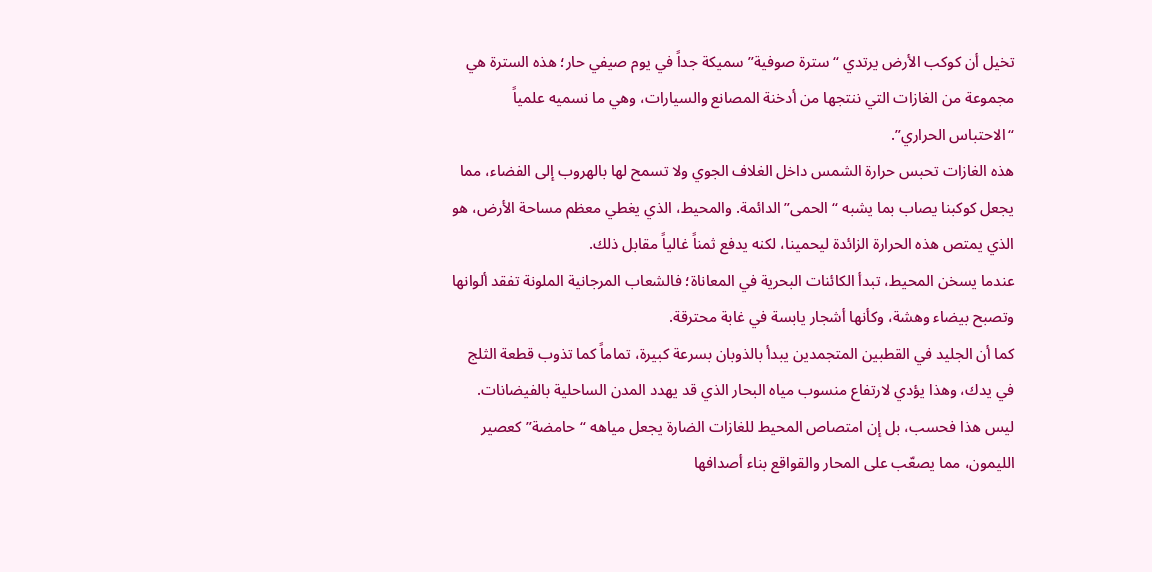تخيل أن كوكب الأرض يرتدي “سترة صوفية” سميكة جداً في يوم صيفي حار؛ هذه السترة هي مجموعة من الغازات التي ننتجها من أدخنة المصانع والسيارات، وهي ما نسميه علمياً “الاحتباس الحراري”.
هذه الغازات تحبس حرارة الشمس داخل الغلاف الجوي ولا تسمح لها بالهروب إلى الفضاء، مما يجعل كوكبنا يصاب بما يشبه “الحمى” الدائمة. والمحيط، الذي يغطي معظم مساحة الأرض، هو الذي يمتص هذه الحرارة الزائدة ليحمينا، لكنه يدفع ثمناً غالياً مقابل ذلك.
عندما يسخن المحيط، تبدأ الكائنات البحرية في المعاناة؛ فالشعاب المرجانية الملونة تفقد ألوانها وتصبح بيضاء وهشة، وكأنها أشجار يابسة في غابة محترقة.
كما أن الجليد في القطبين المتجمدين يبدأ بالذوبان بسرعة كبيرة، تماماً كما تذوب قطعة الثلج في يدك، وهذا يؤدي لارتفاع منسوب مياه البحار الذي قد يهدد المدن الساحلية بالفيضانات.
ليس هذا فحسب، بل إن امتصاص المحيط للغازات الضارة يجعل مياهه “حامضة” كعصير الليمون، مما يصعّب على المحار والقواقع بناء أصدافها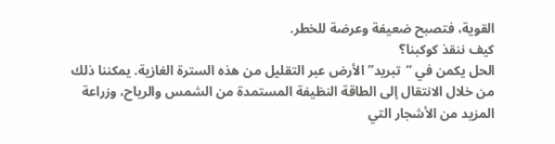القوية، فتصبح ضعيفة وعرضة للخطر.
كيف ننقذ كوكبنا؟
الحل يكمن في “تبريد” الأرض عبر التقليل من هذه السترة الغازية. يمكننا ذلك من خلال الانتقال إلى الطاقة النظيفة المستمدة من الشمس والرياح، وزراعة المزيد من الأشجار التي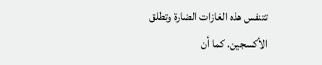تتنفس هذه الغازات الضارة وتطلق الأكسجين. كما أن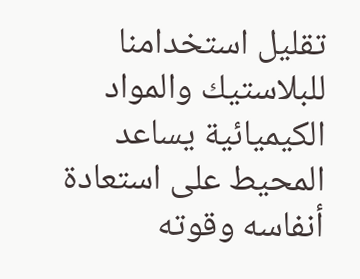تقليل استخدامنا للبلاستيك والمواد الكيميائية يساعد المحيط على استعادة أنفاسه وقوته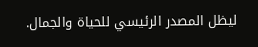ليظل المصدر الرئيسي للحياة والجمال.